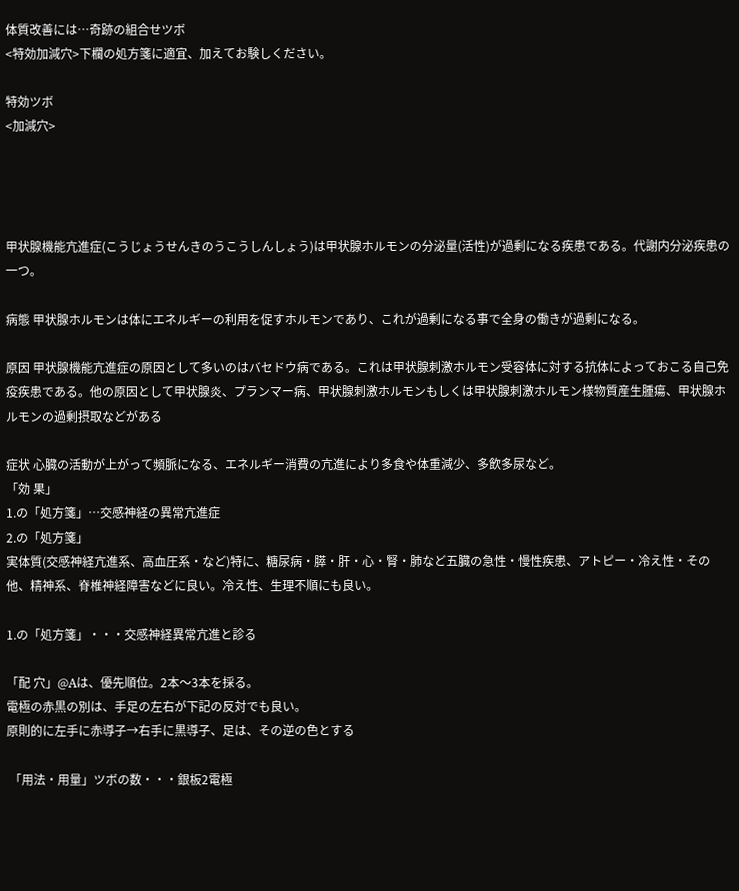体質改善には…奇跡の組合せツボ
<特効加減穴>下欄の処方箋に適宜、加えてお験しください。

特効ツボ
<加減穴>




甲状腺機能亢進症(こうじょうせんきのうこうしんしょう)は甲状腺ホルモンの分泌量(活性)が過剰になる疾患である。代謝内分泌疾患の一つ。

病態 甲状腺ホルモンは体にエネルギーの利用を促すホルモンであり、これが過剰になる事で全身の働きが過剰になる。

原因 甲状腺機能亢進症の原因として多いのはバセドウ病である。これは甲状腺刺激ホルモン受容体に対する抗体によっておこる自己免疫疾患である。他の原因として甲状腺炎、プランマー病、甲状腺刺激ホルモンもしくは甲状腺刺激ホルモン様物質産生腫瘍、甲状腺ホルモンの過剰摂取などがある

症状 心臓の活動が上がって頻脈になる、エネルギー消費の亢進により多食や体重減少、多飲多尿など。
「効 果」
1.の「処方箋」…交感神経の異常亢進症
2.の「処方箋」
実体質(交感神経亢進系、高血圧系・など)特に、糖尿病・膵・肝・心・腎・肺など五臓の急性・慢性疾患、アトピー・冷え性・その他、精神系、脊椎神経障害などに良い。冷え性、生理不順にも良い。

1.の「処方箋」・・・交感神経異常亢進と診る

「配 穴」@Aは、優先順位。2本〜3本を採る。
電極の赤黒の別は、手足の左右が下記の反対でも良い。
原則的に左手に赤導子→右手に黒導子、足は、その逆の色とする

 「用法・用量」ツボの数・・・銀板2電極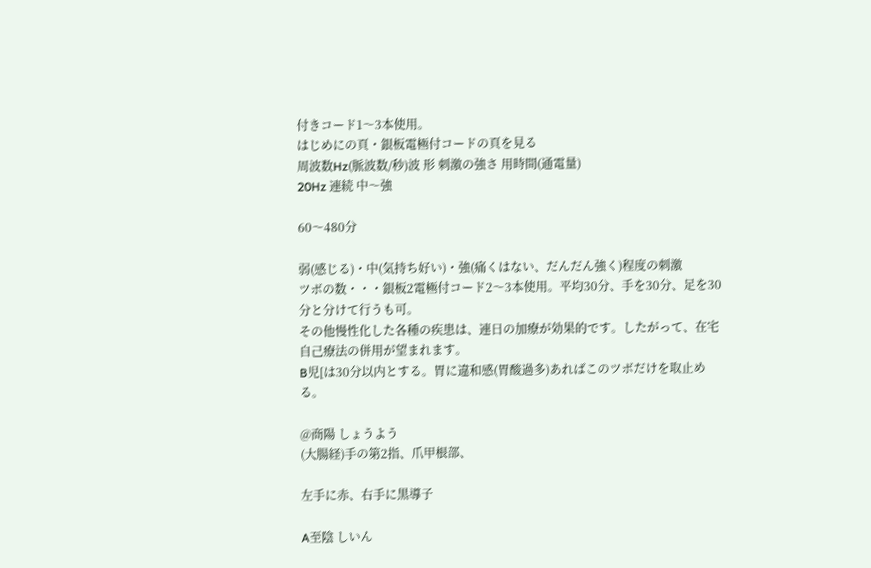付きコード1〜3本使用。
はじめにの頁・銀板電極付コードの頁を見る
周波数Hz(脈波数/秒)波 形 刺激の強さ 用時間(通電量)
20Hz 連続 中〜強

60〜480分

弱(感じる)・中(気持ち好い)・強(痛くはない、だんだん強く)程度の刺激
ツボの数・・・銀板2電極付コード2〜3本使用。平均30分、手を30分、足を30分と分けて行うも可。
その他慢性化した各種の疾患は、連日の加療が効果的です。したがって、在宅自己療法の併用が望まれます。
B児[は30分以内とする。胃に違和感(胃酸過多)あればこのツボだけを取止める。

@商陽 しょうよう
(大腸経)手の第2指、爪甲根部、

左手に赤、右手に黒導子

A至陰 しいん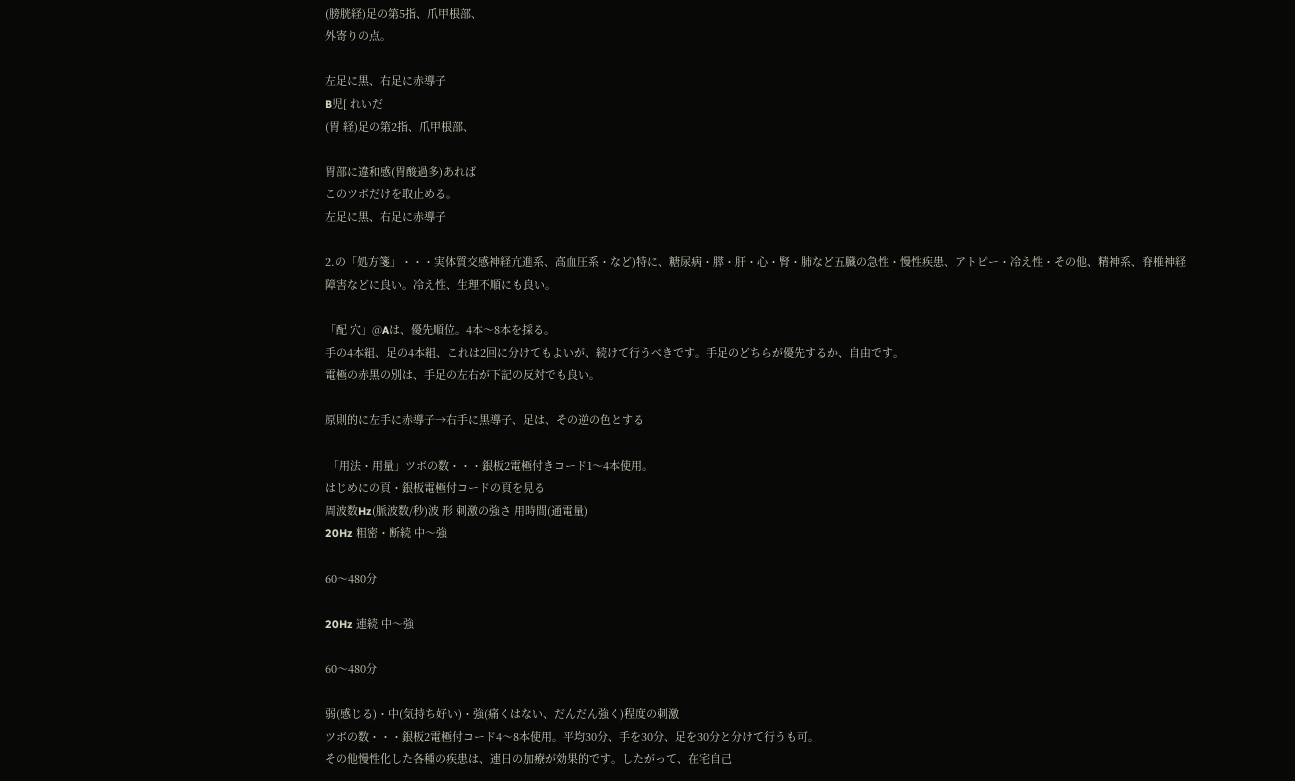(膀胱経)足の第5指、爪甲根部、
外寄りの点。

左足に黒、右足に赤導子
B児[ れいだ
(胃 経)足の第2指、爪甲根部、

胃部に違和感(胃酸過多)あれば
このツボだけを取止める。
左足に黒、右足に赤導子

2.の「処方箋」・・・実体質交感神経亢進系、高血圧系・など)特に、糖尿病・膵・肝・心・腎・肺など五臓の急性・慢性疾患、アトピー・冷え性・その他、精神系、脊椎神経障害などに良い。冷え性、生理不順にも良い。

「配 穴」@Aは、優先順位。4本〜8本を採る。
手の4本組、足の4本組、これは2回に分けてもよいが、続けて行うべきです。手足のどちらが優先するか、自由です。
電極の赤黒の別は、手足の左右が下記の反対でも良い。

原則的に左手に赤導子→右手に黒導子、足は、その逆の色とする

 「用法・用量」ツボの数・・・銀板2電極付きコード1〜4本使用。
はじめにの頁・銀板電極付コードの頁を見る
周波数Hz(脈波数/秒)波 形 刺激の強さ 用時間(通電量)
20Hz 粗密・断続 中〜強

60〜480分

20Hz 連続 中〜強

60〜480分

弱(感じる)・中(気持ち好い)・強(痛くはない、だんだん強く)程度の刺激
ツボの数・・・銀板2電極付コード4〜8本使用。平均30分、手を30分、足を30分と分けて行うも可。
その他慢性化した各種の疾患は、連日の加療が効果的です。したがって、在宅自己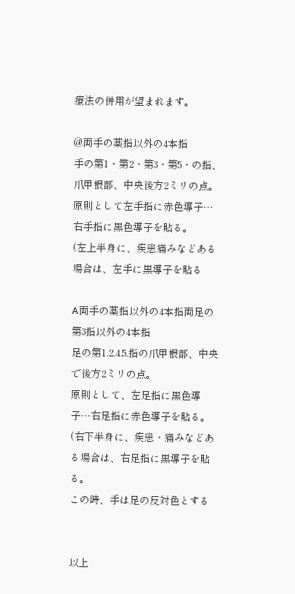療法の併用が望まれます。

@両手の薬指以外の4本指
手の第1・第2・第3・第5・の指、爪甲根部、中央後方2ミリの点。
原則として左手指に赤色導子…右手指に黒色導子を貼る。
(左上半身に、疾患痛みなどある場合は、左手に黒導子を貼る

A両手の薬指以外の4本指両足の第3指以外の4本指
足の第1.2.4.5.指の爪甲根部、中央で後方2ミリの点。
原則として、左足指に黒色導子…右足指に赤色導子を貼る。
(右下半身に、疾患・痛みなどある場合は、右足指に黒導子を貼る。
この時、手は足の反対色とする


以上